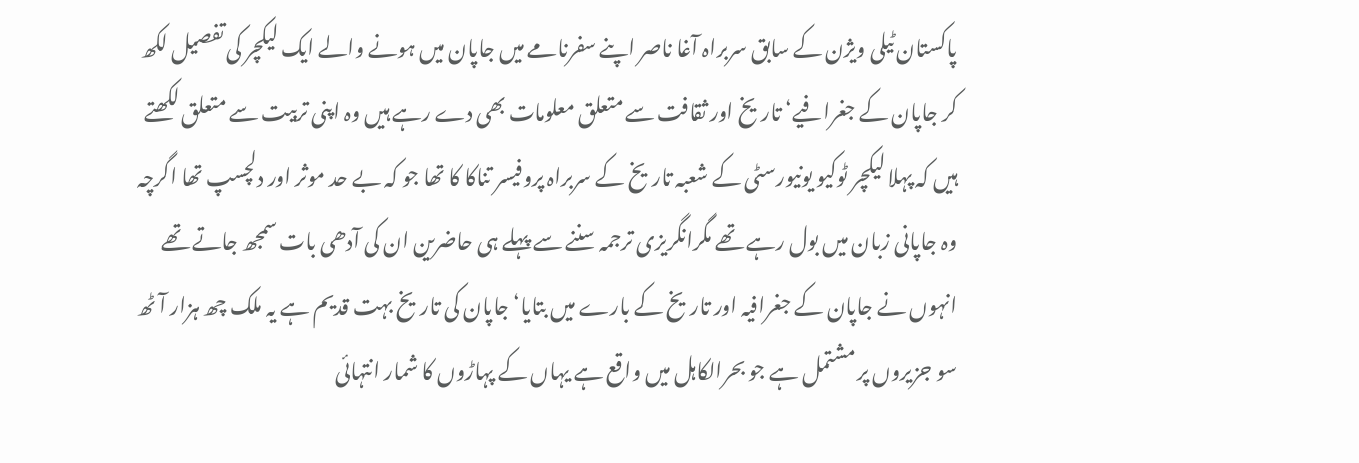پاکستان ٹیلی ویژن کے سابق سربراہ آغا ناصر اپنے سفرنامے میں جاپان میں ہونے والے ایک لیکچر کی تفصیل لکھ کر جاپان کے جغرافیے‘ تاریخ اور ثقافت سے متعلق معلومات بھی دے رہے ہیں وہ اپنی تربیت سے متعلق لکھتے ہیں کہ پہلا لیکچر ٹوکیو یونیورسٹی کے شعبہ تاریخ کے سربراہ پروفیسر تناکا کا تھا جو کہ بے حد موثر اور دلچسپ تھا اگرچہ وہ جاپانی زبان میں بول رہے تھے مگرانگریزی ترجمہ سننے سے پہلے ہی حاضرین ان کی آدھی بات سمجھ جاتے تھے انہوں نے جاپان کے جغرافیہ اور تاریخ کے بارے میں بتایا‘جاپان کی تاریخ بہت قدیم ہے یہ ملک چھ ہزار آٹھ سو جزیروں پر مشتمل ہے جو بحرالکاہل میں واقع ہے یہاں کے پہاڑوں کا شمار انتہائی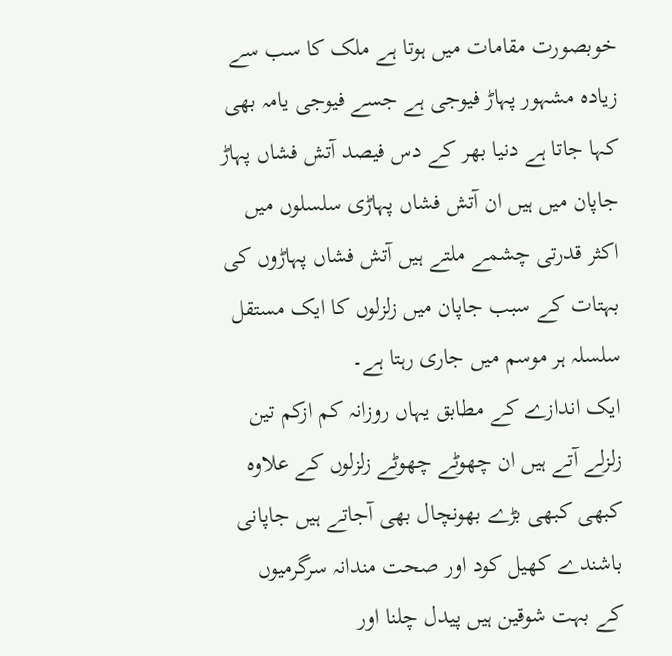خوبصورت مقامات میں ہوتا ہے ملک کا سب سے زیادہ مشہور پہاڑ فیوجی ہے جسے فیوجی یامہ بھی کہا جاتا ہے دنیا بھر کے دس فیصد آتش فشاں پہاڑ جاپان میں ہیں ان آتش فشاں پہاڑی سلسلوں میں اکثر قدرتی چشمے ملتے ہیں آتش فشاں پہاڑوں کی بہتات کے سبب جاپان میں زلزلوں کا ایک مستقل سلسلہ ہر موسم میں جاری رہتا ہے۔
ایک اندازے کے مطابق یہاں روزانہ کم ازکم تین زلزلے آتے ہیں ان چھوٹے چھوٹے زلزلوں کے علاوہ کبھی کبھی بڑے بھونچال بھی آجاتے ہیں جاپانی باشندے کھیل کود اور صحت مندانہ سرگرمیوں کے بہت شوقین ہیں پیدل چلنا اور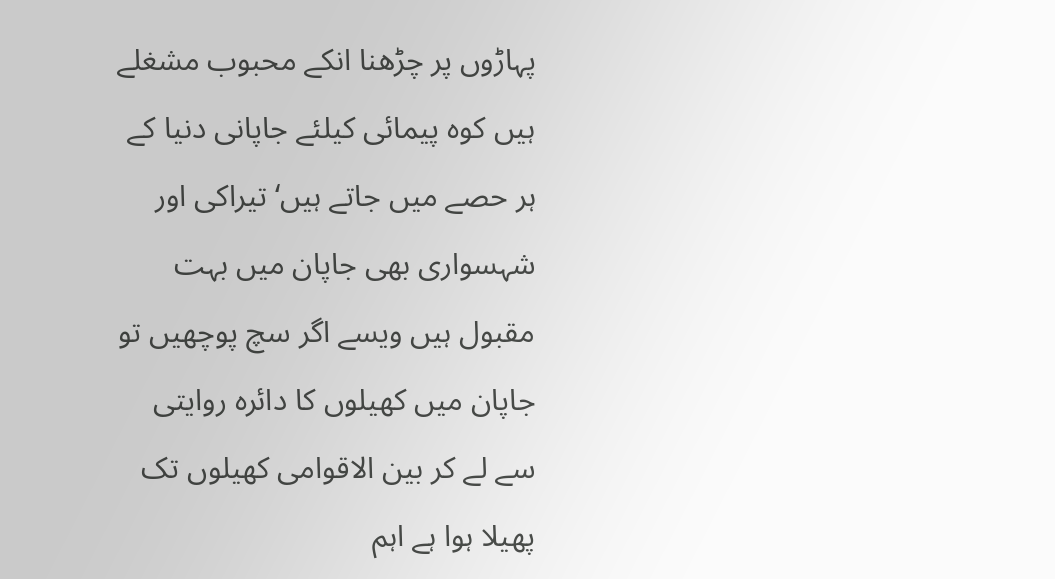پہاڑوں پر چڑھنا انکے محبوب مشغلے ہیں کوہ پیمائی کیلئے جاپانی دنیا کے ہر حصے میں جاتے ہیں‘ تیراکی اور شہسواری بھی جاپان میں بہت مقبول ہیں ویسے اگر سچ پوچھیں تو جاپان میں کھیلوں کا دائرہ روایتی سے لے کر بین الاقوامی کھیلوں تک پھیلا ہوا ہے اہم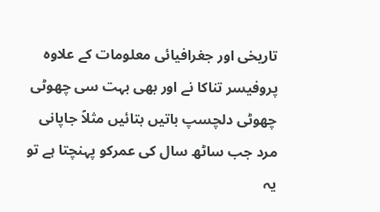تاریخی اور جغرافیائی معلومات کے علاوہ پروفیسر تناکا نے اور بھی بہت سی چھوٹی چھوٹی دلچسپ باتیں بتائیں مثلاً جاپانی مرد جب ساٹھ سال کی عمرکو پہنچتا ہے تو یہ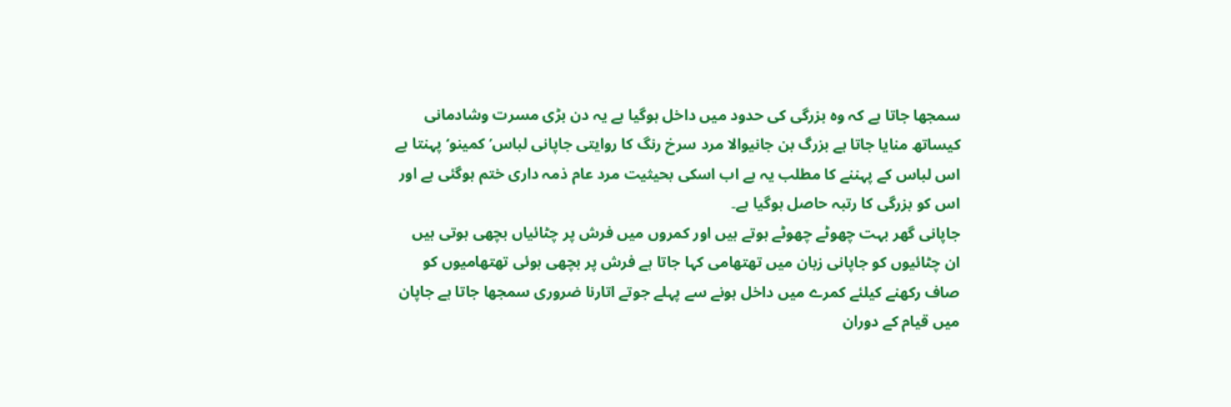سمجھا جاتا ہے کہ وہ بزرگی کی حدود میں داخل ہوگیا ہے یہ دن بڑی مسرت وشادمانی کیساتھ منایا جاتا ہے بزرگ بن جانیوالا مرد سرخ رنگ کا روایتی جاپانی لباس’کمینو‘ پہنتا ہے اس لباس کے پہننے کا مطلب یہ ہے اب اسکی بحیثیت مرد عام ذمہ داری ختم ہوگئی ہے اور اس کو بزرگی کا رتبہ حاصل ہوگیا ہے۔
جاپانی گھر بہت چھوٹے چھوٹے ہوتے ہیں اور کمروں میں فرش پر چٹائیاں بچھی ہوتی ہیں ان چٹائیوں کو جاپانی زبان میں تھتھامی کہا جاتا ہے فرش پر بچھی ہوئی تھتھامیوں کو صاف رکھنے کیلئے کمرے میں داخل ہونے سے پہلے جوتے اتارنا ضروری سمجھا جاتا ہے جاپان میں قیام کے دوران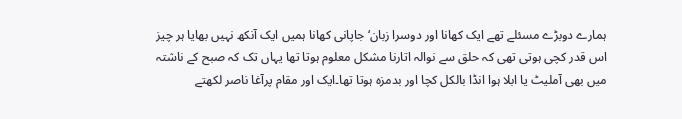ہمارے دوبڑے مسئلے تھے ایک کھانا اور دوسرا زبان‘ جاپانی کھانا ہمیں ایک آنکھ نہیں بھایا ہر چیز اس قدر کچی ہوتی تھی کہ حلق سے نوالہ اتارنا مشکل معلوم ہوتا تھا یہاں تک کہ صبح کے ناشتہ میں بھی آملیٹ یا ابلا ہوا انڈا بالکل کچا اور بدمزہ ہوتا تھا۔ایک اور مقام پرآغا ناصر لکھتے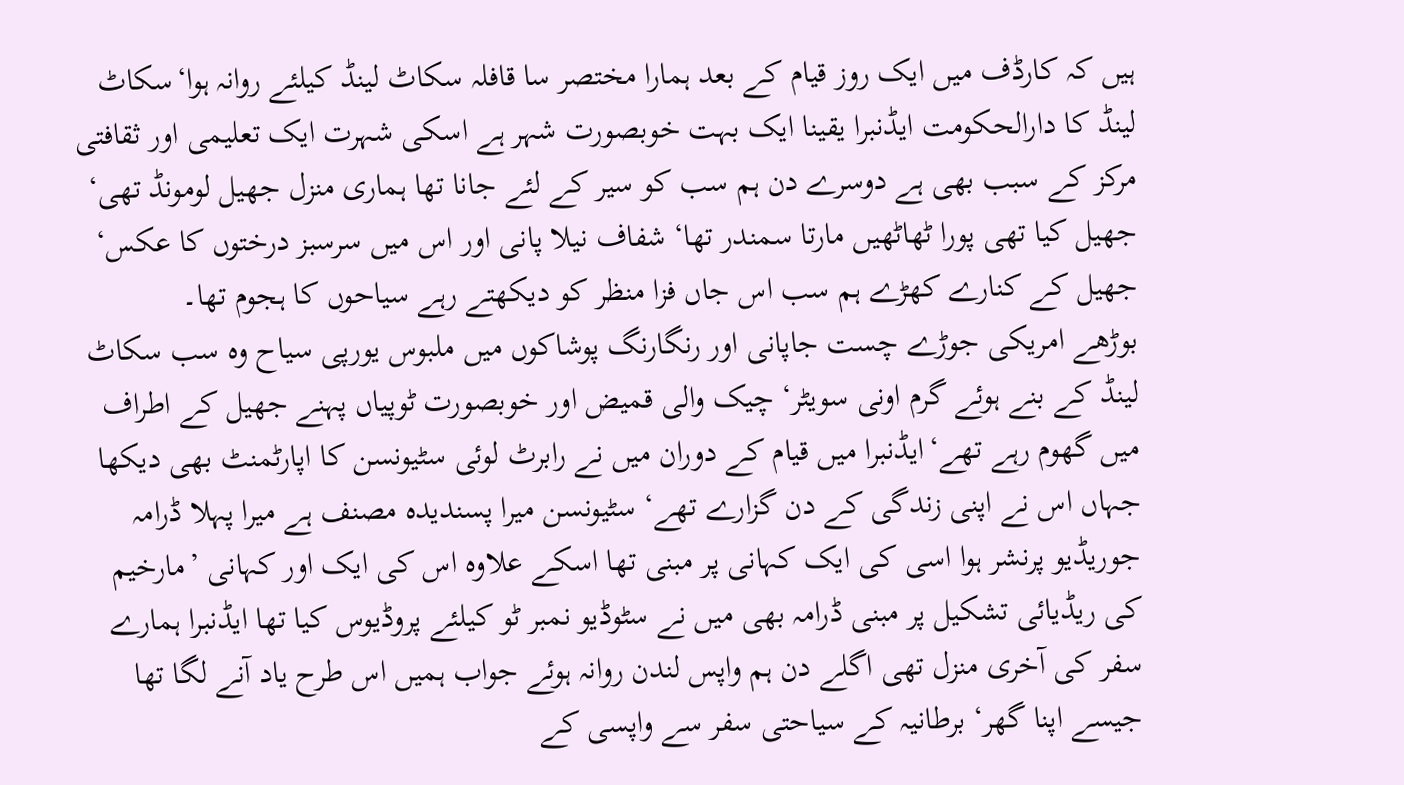ہیں کہ کارڈف میں ایک روز قیام کے بعد ہمارا مختصر سا قافلہ سکاٹ لینڈ کیلئے روانہ ہوا‘سکاٹ لینڈ کا دارالحکومت ایڈنبرا یقینا ایک بہت خوبصورت شہر ہے اسکی شہرت ایک تعلیمی اور ثقافتی مرکز کے سبب بھی ہے دوسرے دن ہم سب کو سیر کے لئے جانا تھا ہماری منزل جھیل لومونڈ تھی‘ جھیل کیا تھی پورا ٹھاٹھیں مارتا سمندر تھا‘ شفاف نیلا پانی اور اس میں سرسبز درختوں کا عکس‘ جھیل کے کنارے کھڑے ہم سب اس جاں فزا منظر کو دیکھتے رہے سیاحوں کا ہجوم تھا۔
بوڑھے امریکی جوڑے چست جاپانی اور رنگارنگ پوشاکوں میں ملبوس یورپی سیاح وہ سب سکاٹ لینڈ کے بنے ہوئے گرم اونی سویٹر‘ چیک والی قمیض اور خوبصورت ٹوپیاں پہنے جھیل کے اطراف میں گھوم رہے تھے‘ایڈنبرا میں قیام کے دوران میں نے رابرٹ لوئی سٹیونسن کا اپارٹمنٹ بھی دیکھا جہاں اس نے اپنی زندگی کے دن گزارے تھے‘ سٹیونسن میرا پسندیدہ مصنف ہے میرا پہلا ڈرامہ جوریڈیو پرنشر ہوا اسی کی ایک کہانی پر مبنی تھا اسکے علاوہ اس کی ایک اور کہانی ’مارخیم کی ریڈیائی تشکیل پر مبنی ڈرامہ بھی میں نے سٹوڈیو نمبر ٹو کیلئے پروڈیوس کیا تھا ایڈنبرا ہمارے سفر کی آخری منزل تھی اگلے دن ہم واپس لندن روانہ ہوئے جواب ہمیں اس طرح یاد آنے لگا تھا جیسے اپنا گھر‘ برطانیہ کے سیاحتی سفر سے واپسی کے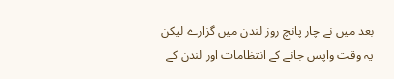بعد میں نے چار پانچ روز لندن میں گزارے لیکن یہ وقت واپس جانے کے انتظامات اور لندن کے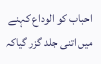احباب کو الوداع کہنے میں اتنی جلد گزر گیاکہ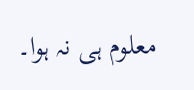معلوم ہی نہ ہوا۔